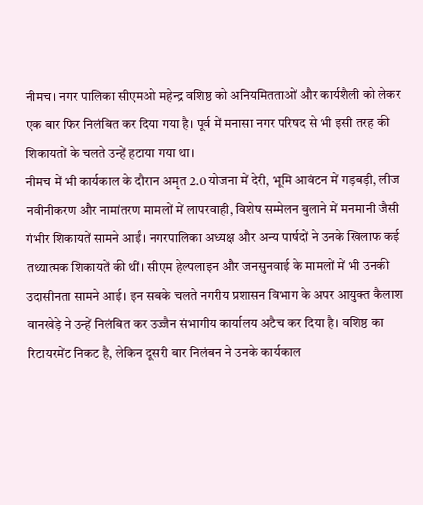नीमच। नगर पालिका सीएमओ महेन्द्र वशिष्ठ को अनियमितताओं और कार्यशैली को लेकर एक बार फिर निलंबित कर दिया गया है। पूर्व में मनासा नगर परिषद से भी इसी तरह की शिकायतों के चलते उन्हें हटाया गया था।
नीमच में भी कार्यकाल के दौरान अमृत 2.0 योजना में देरी, भूमि आवंटन में गड़बड़ी, लीज नवीनीकरण और नामांतरण मामलों में लापरवाही, विशेष सम्मेलन बुलाने में मनमानी जैसी गंभीर शिकायतें सामने आईं। नगरपालिका अध्यक्ष और अन्य पार्षदों ने उनके खिलाफ कई तथ्यात्मक शिकायतें की थीं। सीएम हेल्पलाइन और जनसुनवाई के मामलों में भी उनकी उदासीनता सामने आई। इन सबके चलते नगरीय प्रशासन विभाग के अपर आयुक्त कैलाश वानखेड़े ने उन्हें निलंबित कर उज्जैन संभागीय कार्यालय अटैच कर दिया है। वशिष्ठ का रिटायरमेंट निकट है, लेकिन दूसरी बार निलंबन ने उनके कार्यकाल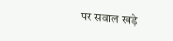पर सवाल खड़े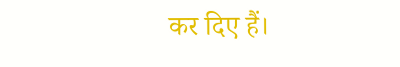कर दिए हैं।